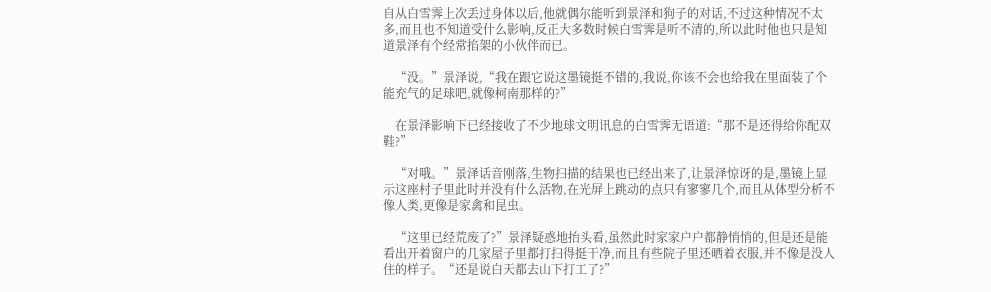自从白雪霁上次丢过身体以后,他就偶尔能听到景泽和狗子的对话,不过这种情况不太多,而且也不知道受什么影响,反正大多数时候白雪霁是听不清的,所以此时他也只是知道景泽有个经常掐架的小伙伴而已。

    “没。”景泽说,“我在跟它说这墨镜挺不错的,我说,你该不会也给我在里面装了个能充气的足球吧,就像柯南那样的?”

    在景泽影响下已经接收了不少地球文明讯息的白雪霁无语道:“那不是还得给你配双鞋?”

    “对哦。”景泽话音刚落,生物扫描的结果也已经出来了,让景泽惊讶的是,墨镜上显示这座村子里此时并没有什么活物,在光屏上跳动的点只有寥寥几个,而且从体型分析不像人类,更像是家禽和昆虫。

    “这里已经荒废了?”景泽疑惑地抬头看,虽然此时家家户户都静悄悄的,但是还是能看出开着窗户的几家屋子里都打扫得挺干净,而且有些院子里还晒着衣服,并不像是没人住的样子。“还是说白天都去山下打工了?”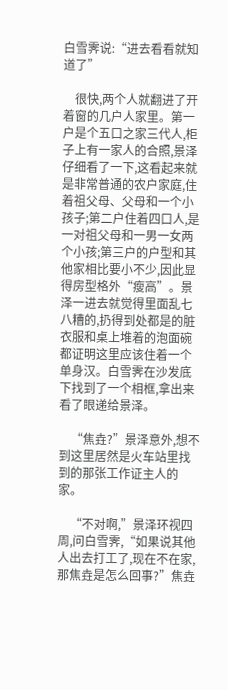白雪霁说:“进去看看就知道了”

    很快,两个人就翻进了开着窗的几户人家里。第一户是个五口之家三代人,柜子上有一家人的合照,景泽仔细看了一下,这看起来就是非常普通的农户家庭,住着祖父母、父母和一个小孩子;第二户住着四口人,是一对祖父母和一男一女两个小孩;第三户的户型和其他家相比要小不少,因此显得房型格外“瘦高”。景泽一进去就觉得里面乱七八糟的,扔得到处都是的脏衣服和桌上堆着的泡面碗都证明这里应该住着一个单身汉。白雪霁在沙发底下找到了一个相框,拿出来看了眼递给景泽。

    “焦垚?”景泽意外,想不到这里居然是火车站里找到的那张工作证主人的家。

    “不对啊,”景泽环视四周,问白雪霁,“如果说其他人出去打工了,现在不在家,那焦垚是怎么回事?”焦垚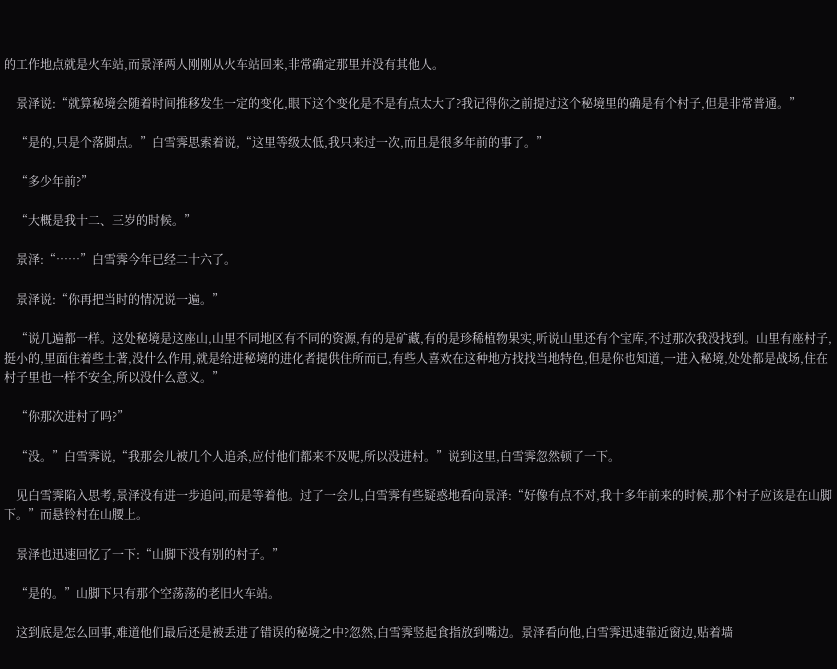的工作地点就是火车站,而景泽两人刚刚从火车站回来,非常确定那里并没有其他人。

    景泽说:“就算秘境会随着时间推移发生一定的变化,眼下这个变化是不是有点太大了?我记得你之前提过这个秘境里的确是有个村子,但是非常普通。”

    “是的,只是个落脚点。”白雪霁思索着说,“这里等级太低,我只来过一次,而且是很多年前的事了。”

    “多少年前?”

    “大概是我十二、三岁的时候。”

    景泽:“……”白雪霁今年已经二十六了。

    景泽说:“你再把当时的情况说一遍。”

    “说几遍都一样。这处秘境是这座山,山里不同地区有不同的资源,有的是矿藏,有的是珍稀植物果实,听说山里还有个宝库,不过那次我没找到。山里有座村子,挺小的,里面住着些土著,没什么作用,就是给进秘境的进化者提供住所而已,有些人喜欢在这种地方找找当地特色,但是你也知道,一进入秘境,处处都是战场,住在村子里也一样不安全,所以没什么意义。”

    “你那次进村了吗?”

    “没。”白雪霁说,“我那会儿被几个人追杀,应付他们都来不及呢,所以没进村。”说到这里,白雪霁忽然顿了一下。

    见白雪霁陷入思考,景泽没有进一步追问,而是等着他。过了一会儿,白雪霁有些疑惑地看向景泽:“好像有点不对,我十多年前来的时候,那个村子应该是在山脚下。”而悬铃村在山腰上。

    景泽也迅速回忆了一下:“山脚下没有别的村子。”

    “是的。”山脚下只有那个空荡荡的老旧火车站。

    这到底是怎么回事,难道他们最后还是被丢进了错误的秘境之中?忽然,白雪霁竖起食指放到嘴边。景泽看向他,白雪霁迅速靠近窗边,贴着墙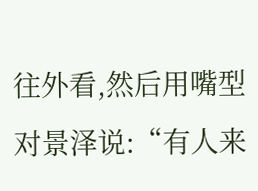往外看,然后用嘴型对景泽说:“有人来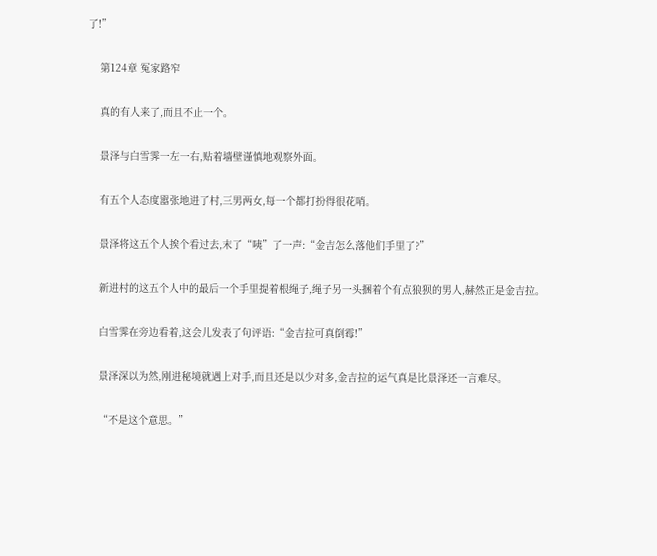了!”

    第124章 冤家路窄

    真的有人来了,而且不止一个。

    景泽与白雪霁一左一右,贴着墙壁谨慎地观察外面。

    有五个人态度嚣张地进了村,三男两女,每一个都打扮得很花哨。

    景泽将这五个人挨个看过去,末了“咦”了一声:“金吉怎么落他们手里了?”

    新进村的这五个人中的最后一个手里提着根绳子,绳子另一头捆着个有点狼狈的男人,赫然正是金吉拉。

    白雪霁在旁边看着,这会儿发表了句评语:“金吉拉可真倒霉!”

    景泽深以为然,刚进秘境就遇上对手,而且还是以少对多,金吉拉的运气真是比景泽还一言难尽。

    “不是这个意思。”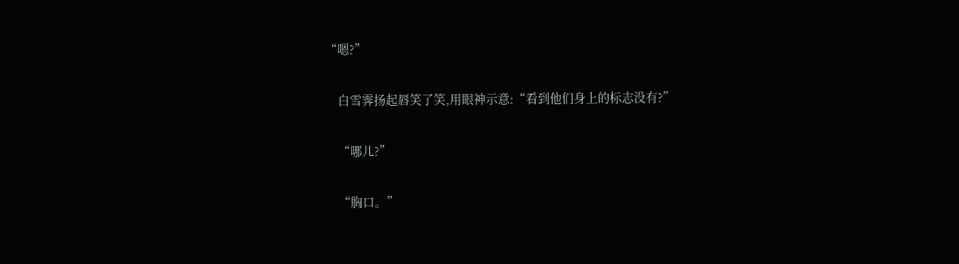“嗯?”

    白雪霁扬起唇笑了笑,用眼神示意:“看到他们身上的标志没有?”

    “哪儿?”

    “胸口。”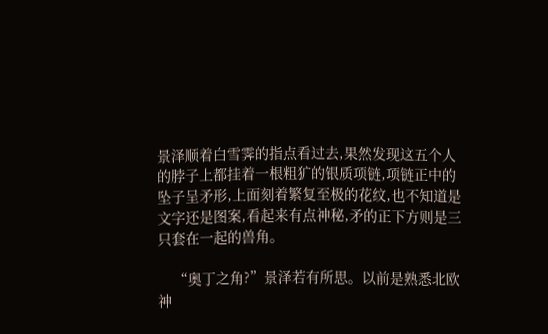景泽顺着白雪霁的指点看过去,果然发现这五个人的脖子上都挂着一根粗犷的银质项链,项链正中的坠子呈矛形,上面刻着繁复至极的花纹,也不知道是文字还是图案,看起来有点神秘,矛的正下方则是三只套在一起的兽角。

    “奥丁之角?”景泽若有所思。以前是熟悉北欧神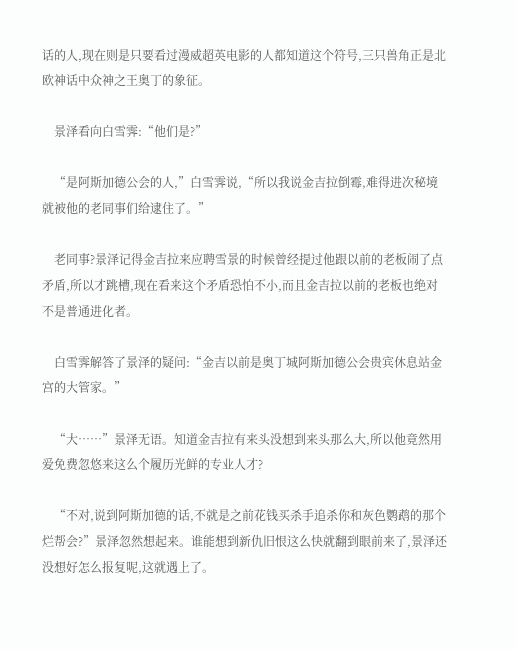话的人,现在则是只要看过漫威超英电影的人都知道这个符号,三只兽角正是北欧神话中众神之王奥丁的象征。

    景泽看向白雪霁:“他们是?”

    “是阿斯加德公会的人,”白雪霁说,“所以我说金吉拉倒霉,难得进次秘境就被他的老同事们给逮住了。”

    老同事?景泽记得金吉拉来应聘雪景的时候曾经提过他跟以前的老板闹了点矛盾,所以才跳槽,现在看来这个矛盾恐怕不小,而且金吉拉以前的老板也绝对不是普通进化者。

    白雪霁解答了景泽的疑问:“金吉以前是奥丁城阿斯加德公会贵宾休息站金宫的大管家。”

    “大……”景泽无语。知道金吉拉有来头没想到来头那么大,所以他竟然用爱免费忽悠来这么个履历光鲜的专业人才?

    “不对,说到阿斯加德的话,不就是之前花钱买杀手追杀你和灰色鹦鹉的那个烂帮会?”景泽忽然想起来。谁能想到新仇旧恨这么快就翻到眼前来了,景泽还没想好怎么报复呢,这就遇上了。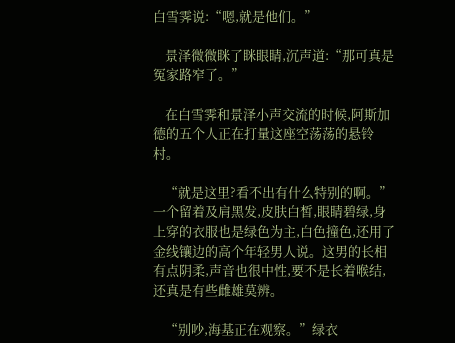白雪霁说:“嗯,就是他们。”

    景泽微微眯了眯眼睛,沉声道:“那可真是冤家路窄了。”

    在白雪霁和景泽小声交流的时候,阿斯加德的五个人正在打量这座空荡荡的悬铃村。

    “就是这里?看不出有什么特别的啊。”一个留着及肩黑发,皮肤白皙,眼睛碧绿,身上穿的衣服也是绿色为主,白色撞色,还用了金线镶边的高个年轻男人说。这男的长相有点阴柔,声音也很中性,要不是长着喉结,还真是有些雌雄莫辨。

    “别吵,海基正在观察。”绿衣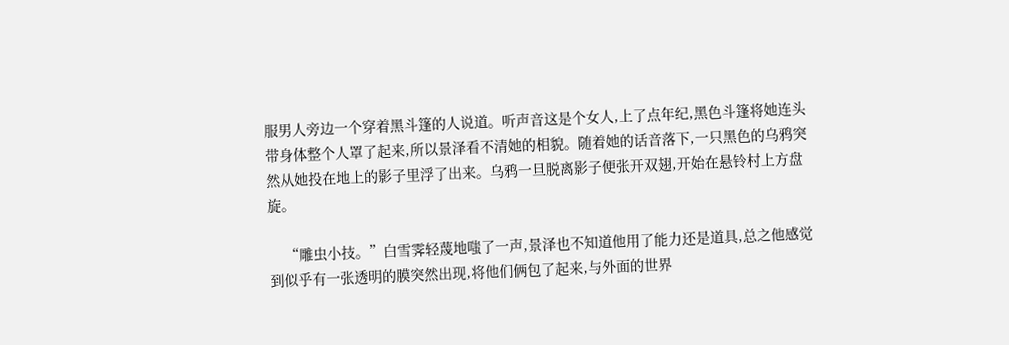服男人旁边一个穿着黑斗篷的人说道。听声音这是个女人,上了点年纪,黑色斗篷将她连头带身体整个人罩了起来,所以景泽看不清她的相貌。随着她的话音落下,一只黑色的乌鸦突然从她投在地上的影子里浮了出来。乌鸦一旦脱离影子便张开双翅,开始在悬铃村上方盘旋。

    “雕虫小技。”白雪霁轻蔑地嗤了一声,景泽也不知道他用了能力还是道具,总之他感觉到似乎有一张透明的膜突然出现,将他们俩包了起来,与外面的世界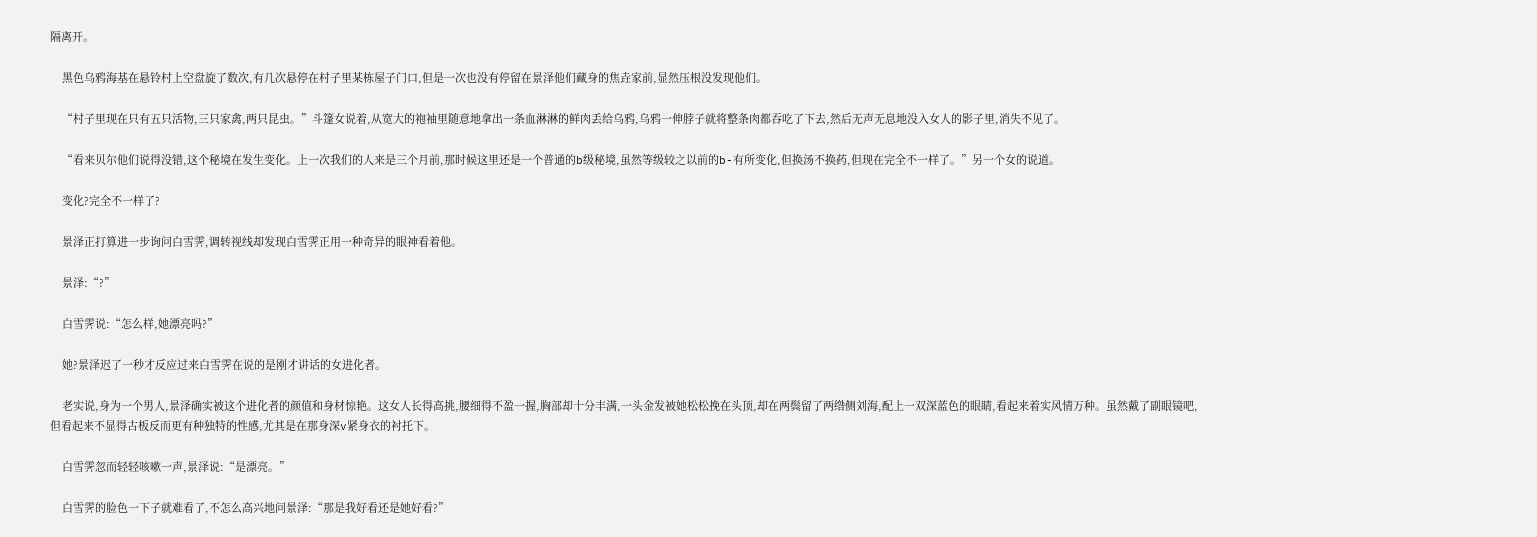隔离开。

    黑色乌鸦海基在悬铃村上空盘旋了数次,有几次悬停在村子里某栋屋子门口,但是一次也没有停留在景泽他们藏身的焦垚家前,显然压根没发现他们。

    “村子里现在只有五只活物,三只家禽,两只昆虫。”斗篷女说着,从宽大的袍袖里随意地拿出一条血淋淋的鲜肉丢给乌鸦,乌鸦一伸脖子就将整条肉都吞吃了下去,然后无声无息地没入女人的影子里,消失不见了。

    “看来贝尔他们说得没错,这个秘境在发生变化。上一次我们的人来是三个月前,那时候这里还是一个普通的b级秘境,虽然等级较之以前的b-有所变化,但换汤不换药,但现在完全不一样了。”另一个女的说道。

    变化?完全不一样了?

    景泽正打算进一步询问白雪霁,调转视线却发现白雪霁正用一种奇异的眼神看着他。

    景泽:“?”

    白雪霁说:“怎么样,她漂亮吗?”

    她?景泽迟了一秒才反应过来白雪霁在说的是刚才讲话的女进化者。

    老实说,身为一个男人,景泽确实被这个进化者的颜值和身材惊艳。这女人长得高挑,腰细得不盈一握,胸部却十分丰满,一头金发被她松松挽在头顶,却在两鬓留了两绺侧刘海,配上一双深蓝色的眼睛,看起来着实风情万种。虽然戴了副眼镜吧,但看起来不显得古板反而更有种独特的性感,尤其是在那身深v紧身衣的衬托下。

    白雪霁忽而轻轻咳嗽一声,景泽说:“是漂亮。”

    白雪霁的脸色一下子就难看了,不怎么高兴地问景泽:“那是我好看还是她好看?”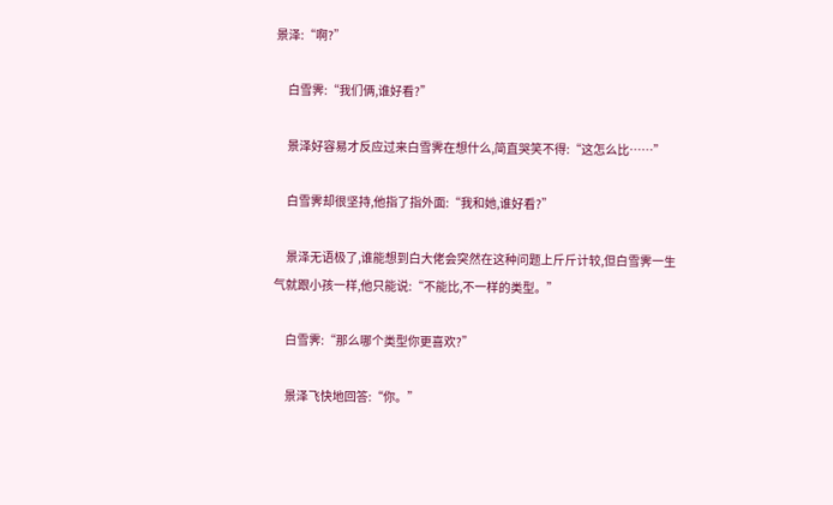景泽:“啊?”

    白雪霁:“我们俩,谁好看?”

    景泽好容易才反应过来白雪霁在想什么,简直哭笑不得:“这怎么比……”

    白雪霁却很坚持,他指了指外面:“我和她,谁好看?”

    景泽无语极了,谁能想到白大佬会突然在这种问题上斤斤计较,但白雪霁一生气就跟小孩一样,他只能说:“不能比,不一样的类型。”

    白雪霁:“那么哪个类型你更喜欢?”

    景泽飞快地回答:“你。”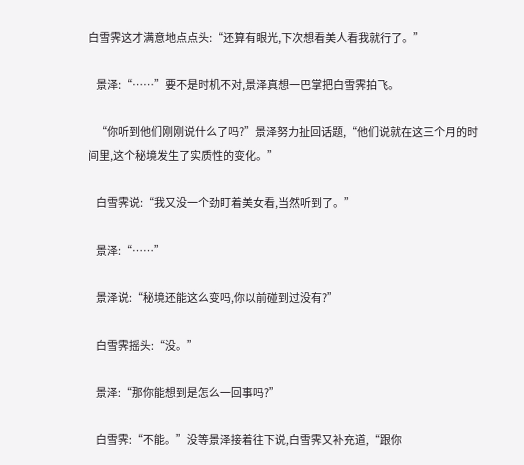白雪霁这才满意地点点头:“还算有眼光,下次想看美人看我就行了。”

    景泽:“……”要不是时机不对,景泽真想一巴掌把白雪霁拍飞。

    “你听到他们刚刚说什么了吗?”景泽努力扯回话题,“他们说就在这三个月的时间里,这个秘境发生了实质性的变化。”

    白雪霁说:“我又没一个劲盯着美女看,当然听到了。”

    景泽:“……”

    景泽说:“秘境还能这么变吗,你以前碰到过没有?”

    白雪霁摇头:“没。”

    景泽:“那你能想到是怎么一回事吗?”

    白雪霁:“不能。”没等景泽接着往下说,白雪霁又补充道,“跟你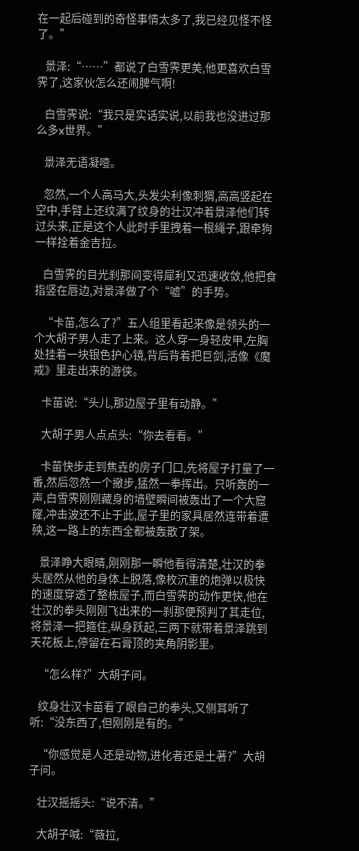在一起后碰到的奇怪事情太多了,我已经见怪不怪了。”

    景泽:“……”都说了白雪霁更美,他更喜欢白雪霁了,这家伙怎么还闹脾气啊!

    白雪霁说:“我只是实话实说,以前我也没进过那么多x世界。”

    景泽无语凝噎。

    忽然,一个人高马大,头发尖利像刺猬,高高竖起在空中,手臂上还纹满了纹身的壮汉冲着景泽他们转过头来,正是这个人此时手里拽着一根绳子,跟牵狗一样拴着金吉拉。

    白雪霁的目光刹那间变得犀利又迅速收敛,他把食指竖在唇边,对景泽做了个“嘘”的手势。

    “卡苗,怎么了?”五人组里看起来像是领头的一个大胡子男人走了上来。这人穿一身轻皮甲,左胸处挂着一块银色护心镜,背后背着把巨剑,活像《魔戒》里走出来的游侠。

    卡苗说:“头儿,那边屋子里有动静。”

    大胡子男人点点头:“你去看看。”

    卡苗快步走到焦垚的房子门口,先将屋子打量了一番,然后忽然一个撤步,猛然一拳挥出。只听轰的一声,白雪霁刚刚藏身的墙壁瞬间被轰出了一个大窟窿,冲击波还不止于此,屋子里的家具居然连带着遭殃,这一路上的东西全都被轰散了架。

    景泽睁大眼睛,刚刚那一瞬他看得清楚,壮汉的拳头居然从他的身体上脱落,像枚沉重的炮弹以极快的速度穿透了整栋屋子,而白雪霁的动作更快,他在壮汉的拳头刚刚飞出来的一刹那便预判了其走位,将景泽一把箍住,纵身跃起,三两下就带着景泽跳到天花板上,停留在石膏顶的夹角阴影里。

    “怎么样?”大胡子问。

    纹身壮汉卡苗看了眼自己的拳头,又侧耳听了听:“没东西了,但刚刚是有的。”

    “你感觉是人还是动物,进化者还是土著?”大胡子问。

    壮汉摇摇头:“说不清。”

    大胡子喊:“薇拉,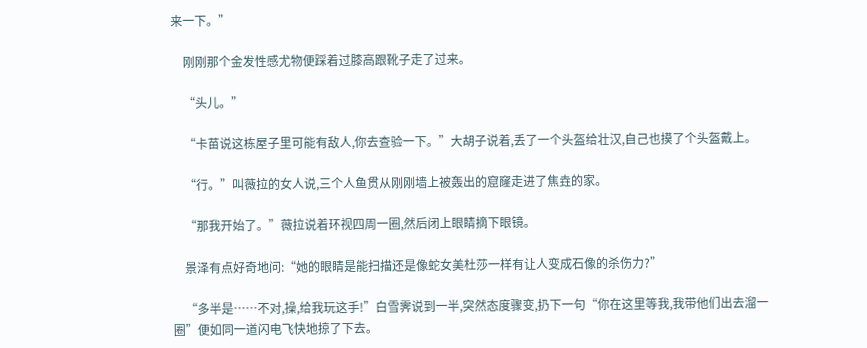来一下。”

    刚刚那个金发性感尤物便踩着过膝高跟靴子走了过来。

    “头儿。”

    “卡苗说这栋屋子里可能有敌人,你去查验一下。”大胡子说着,丢了一个头盔给壮汉,自己也摸了个头盔戴上。

    “行。”叫薇拉的女人说,三个人鱼贯从刚刚墙上被轰出的窟窿走进了焦垚的家。

    “那我开始了。”薇拉说着环视四周一圈,然后闭上眼睛摘下眼镜。

    景泽有点好奇地问:“她的眼睛是能扫描还是像蛇女美杜莎一样有让人变成石像的杀伤力?”

    “多半是……不对,操,给我玩这手!”白雪霁说到一半,突然态度骤变,扔下一句“你在这里等我,我带他们出去溜一圈”便如同一道闪电飞快地掠了下去。